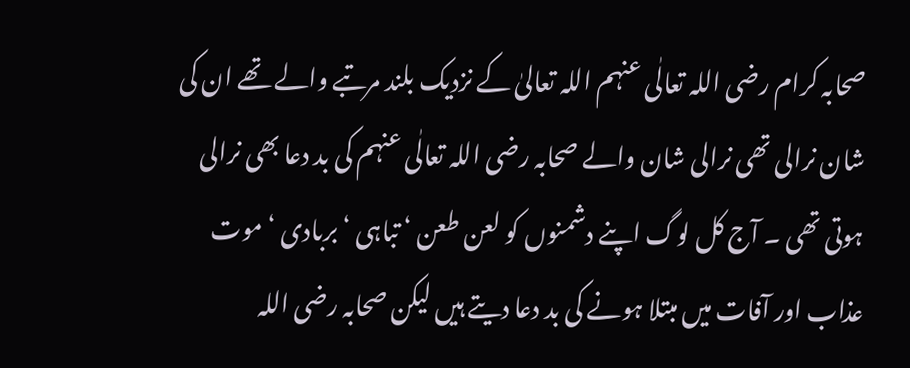صحابہ کرام رضی اللہ تعالٰی عنہم اللہ تعالیٰ کے نزدیک بلند مرتبے والے تھے ان کی شان نرالی تھی نرالی شان والے صحابہ رضی اللہ تعالٰی عنہم کی بد دعا بھی نرالی ہوتی تھی ۔ آج کل لوگ اپنے دشمنوں کو لعن طعن ‘ تباہی ‘ بربادی ‘ موت عذاب اور آفات میں مبتلا ہونے کی بد دعا دیتے ہیں لیکن صحابہ رضی اللہ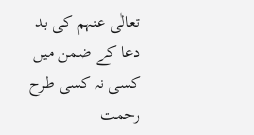تعالٰی عنہم کی بد دعا کے ضمن میں کسی نہ کسی طرح رحمت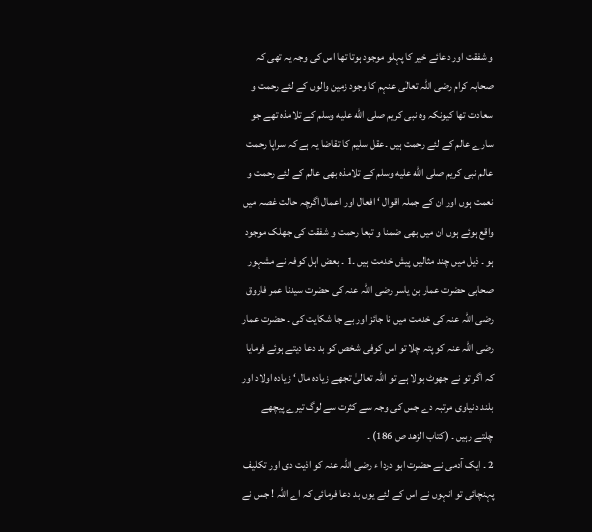و شفقت اور دعائے خیر کا پہلو موجود ہوتا تھا اس کی وجہ یہ تھی کہ صحابہ کرام رضی اللہ تعالٰی عنہم کا وجود زمین والوں کے لئے رحمت و سعادت تھا کیونکہ وہ نبی کریم صلى الله عليه وسلم کے تلامذہ تھے جو سارے عالم کے لئے رحمت ہیں ۔عقل سلیم کا تقاضا یہ ہے کہ سراپا رحمت عالم نبی کریم صلى الله عليه وسلم کے تلامذہ بھی عالم کے لئے رحمت و نعمت ہوں اور ان کے جملہ اقوال ‘ افعال اور اعمال اگرچہ حالت غصہ میں واقع ہوئے ہوں ان میں بھی ضمنا و تبعا رحمت و شفقت کی جھلک موجود ہو ۔ ذیل میں چند مثالیں پیش خدمت ہیں ۔1 ۔ بعض اہل کوفہ نے مشہور صحابی حضرت عمار بن یاسر رضی اللہ عنہ کی حضرت سیدنا عمر فاروق رضی اللہ عنہ کی خدمت میں نا جائز اور بے جا شکایت کی ۔ حضرت عمار رضی اللہ عنہ کو پتہ چلا تو اس کوفی شخص کو بد دعا دیتے ہوئے فرمایا کہ اگر تو نے جھوٹ بولا ہے تو اللہ تعالیٰ تجھے زیادہ مال ‘ زیادہ اولاد اور بلند دنیاوی مرتبہ دے جس کی وجہ سے کثرت سے لوگ تیرے پیچھے چلتے رہیں ۔ (کتاب الزھد ص 186) ۔
2 ۔ ایک آدمی نے حضرت ابو دردا ء رضی اللہ عنہ کو اذیت دی اور تکلیف پہنچائی تو انہوں نے اس کے لئے یوں بد دعا فرمائی کہ اے اللہ ! جس نے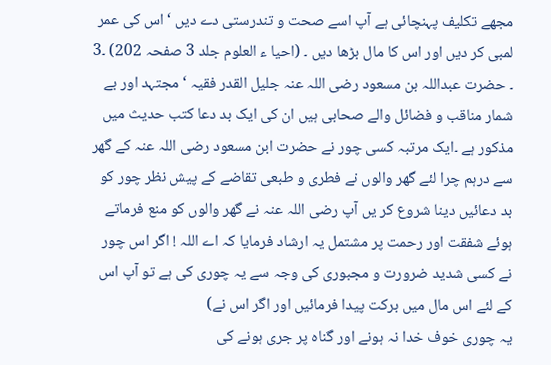مجھے تکلیف پہنچائی ہے آپ اسے صحت و تندرستی دے دیں ‘ اس کی عمر لمبی کر دیں اور اس کا مال بڑھا دیں ۔ (احیا ء العلوم جلد 3 صفحہ 202) ۔3 ۔ حضرت عبداللہ بن مسعود رضی اللہ عنہ جلیل القدر فقیہ ‘ مجتہد اور بے شمار مناقب و فضائل والے صحابی ہیں ان کی ایک بد دعا کتب حدیث میں مذکور ہے ۔ایک مرتبہ کسی چور نے حضرت ابن مسعود رضی اللہ عنہ کے گھر سے درہم چرا لئے گھر والوں نے فطری و طبعی تقاضے کے پیش نظر چور کو بد دعائیں دینا شروع کر یں آپ رضی اللہ عنہ نے گھر والوں کو منع فرماتے ہوئے شفقت اور رحمت پر مشتمل یہ ارشاد فرمایا کہ اے اللہ ! اگر اس چور نے کسی شدید ضرورت و مجبوری کی وجہ سے یہ چوری کی ہے تو آپ اس کے لئے اس مال میں برکت پیدا فرمائیں اور اگر اس نے)
یہ چوری خوف خدا نہ ہونے اور گناہ پر جری ہونے کی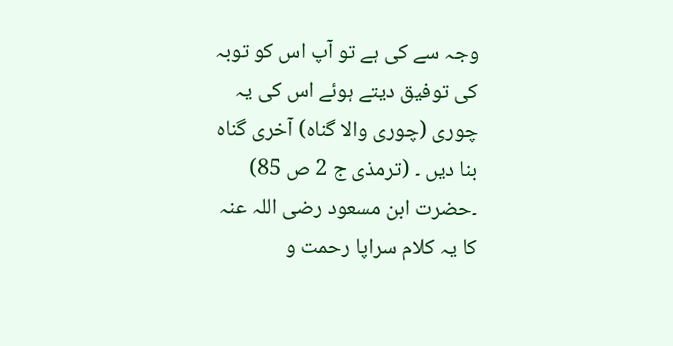وجہ سے کی ہے تو آپ اس کو توبہ کی توفیق دیتے ہوئے اس کی یہ چوری (چوری والا گناہ) آخری گناہ بنا دیں ۔ (ترمذی ج 2 ص 85) ۔حضرت ابن مسعود رضی اللہ عنہ کا یہ کلام سراپا رحمت و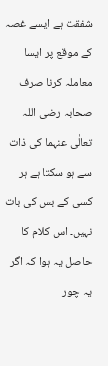شفقت ہے ایسے غصہ کے موقع پر ایسا معاملہ کرنا صرف صحابہ رضی اللہ تعالٰی عنہما کی ذات سے ہو سکتا ہے ہر کسی کے بس کی بات نہیں۔ اس کلام کا حاصل یہ ہوا کہ اگر یہ چور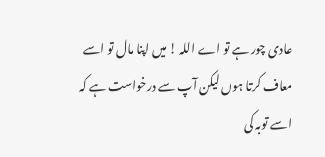عادی چور ہے تو اے اللہ ! میں اپنا مال تو اسے معاف کرتا ہوں لیکن آپ سے درخواست ہے کہ اسے توبہ کی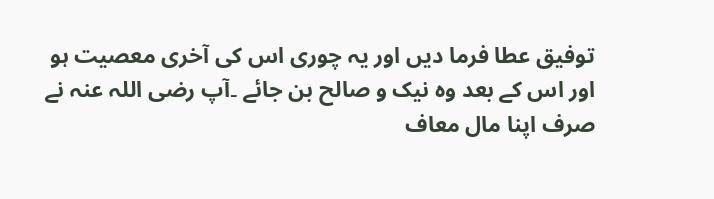توفیق عطا فرما دیں اور یہ چوری اس کی آخری معصیت ہو اور اس کے بعد وہ نیک و صالح بن جائے ۔آپ رضی اللہ عنہ نے صرف اپنا مال معاف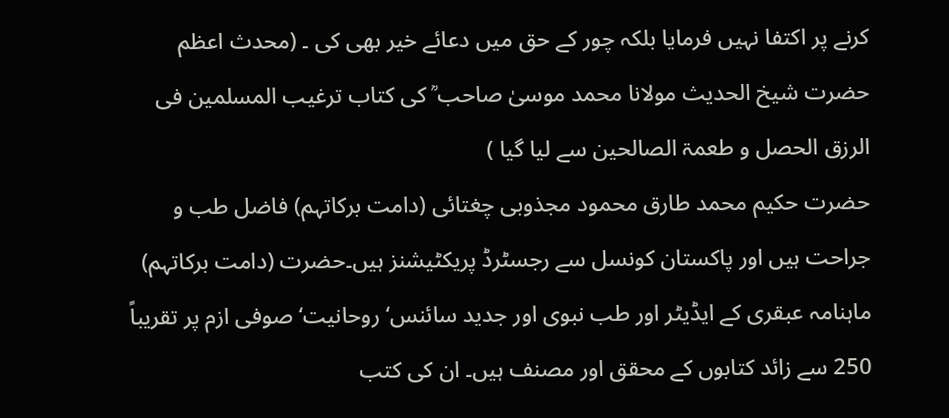کرنے پر اکتفا نہیں فرمایا بلکہ چور کے حق میں دعائے خیر بھی کی ۔ (محدث اعظم حضرت شیخ الحدیث مولانا محمد موسیٰ صاحب ؒ کی کتاب ترغیب المسلمین فی الرزق الحصل و طعمۃ الصالحین سے لیا گیا )
حضرت حکیم محمد طارق محمود مجذوبی چغتائی (دامت برکاتہم) فاضل طب و جراحت ہیں اور پاکستان کونسل سے رجسٹرڈ پریکٹیشنز ہیں۔حضرت (دامت برکاتہم) ماہنامہ عبقری کے ایڈیٹر اور طب نبوی اور جدید سائنس‘ روحانیت‘ صوفی ازم پر تقریباً 250 سے زائد کتابوں کے محقق اور مصنف ہیں۔ ان کی کتب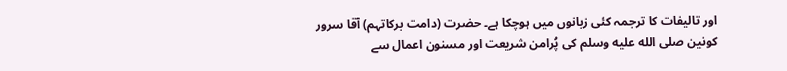اور تالیفات کا ترجمہ کئی زبانوں میں ہوچکا ہے۔ حضرت (دامت برکاتہم) آقا سرور کونین صلى الله عليه وسلم کی پُرامن شریعت اور مسنون اعمال سے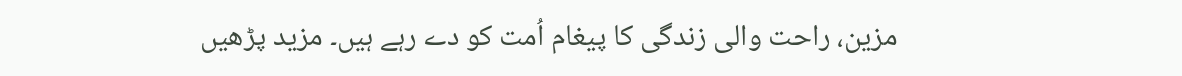مزین، راحت والی زندگی کا پیغام اُمت کو دے رہے ہیں۔ مزید پڑھیں